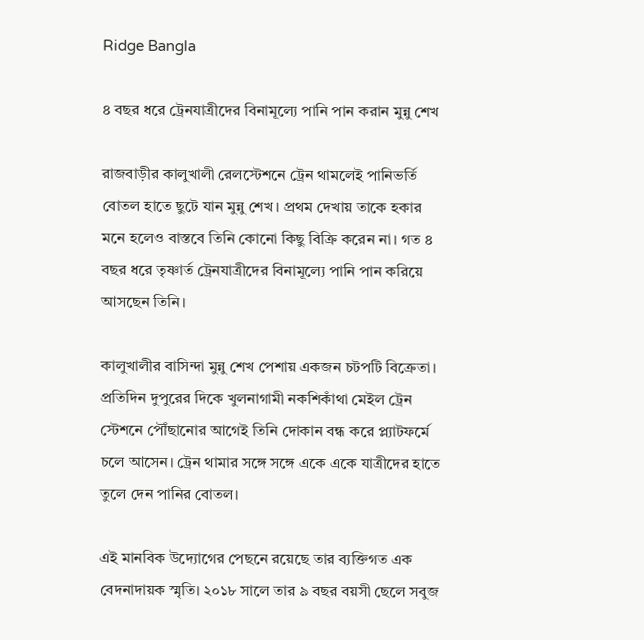Ridge Bangla

৪ বছর ধরে ট্রেনযাত্রীদের বিনামূল্যে পানি পান করান মুন্নু শেখ

রাজবাড়ীর কালুখালী রেলস্টেশনে ট্রেন থামলেই পানিভর্তি বোতল হাতে ছুটে যান মুন্নু শেখ। প্রথম দেখায় তাকে হকার মনে হলেও বাস্তবে তিনি কোনো কিছু বিক্রি করেন না। গত ৪ বছর ধরে তৃষ্ণার্ত ট্রেনযাত্রীদের বিনামূল্যে পানি পান করিয়ে আসছেন তিনি।

কালুখালীর বাসিন্দা মুন্নু শেখ পেশায় একজন চটপটি বিক্রেতা। প্রতিদিন দুপুরের দিকে খুলনাগামী নকশিকাঁথা মেইল ট্রেন স্টেশনে পৌঁছানোর আগেই তিনি দোকান বন্ধ করে প্ল্যাটফর্মে চলে আসেন। ট্রেন থামার সঙ্গে সঙ্গে একে একে যাত্রীদের হাতে তুলে দেন পানির বোতল।

এই মানবিক উদ্যোগের পেছনে রয়েছে তার ব্যক্তিগত এক বেদনাদায়ক স্মৃতি। ২০১৮ সালে তার ৯ বছর বয়সী ছেলে সবুজ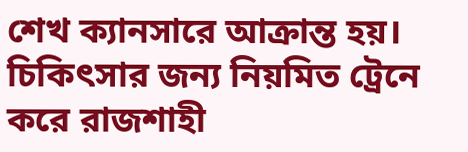শেখ ক্যানসারে আক্রান্ত হয়। চিকিৎসার জন্য নিয়মিত ট্রেনে করে রাজশাহী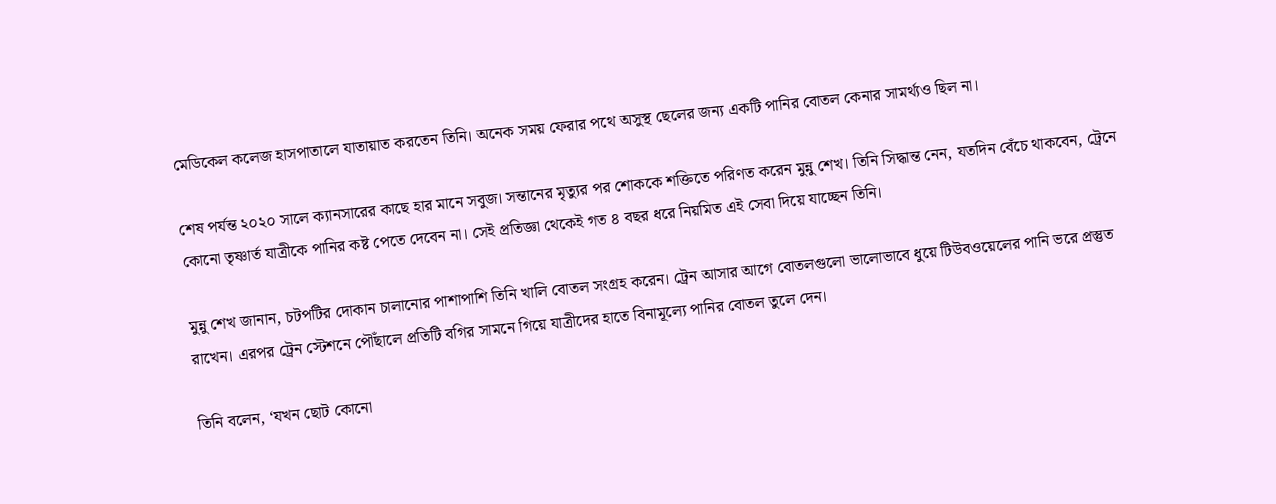মেডিকেল কলেজ হাসপাতালে যাতায়াত করতেন তিনি। অনেক সময় ফেরার পথে অসুস্থ ছেলের জন্য একটি পানির বোতল কেনার সামর্থ্যও ছিল না।

শেষ পর্যন্ত ২০২০ সালে ক্যানসারের কাছে হার মানে সবুজ। সন্তানের মৃত্যুর পর শোককে শক্তিতে পরিণত করেন মুন্নু শেখ। তিনি সিদ্ধান্ত নেন, যতদিন বেঁচে থাকবেন, ট্রেনে কোনো তৃষ্ণার্ত যাত্রীকে পানির কষ্ট পেতে দেবেন না। সেই প্রতিজ্ঞা থেকেই গত ৪ বছর ধরে নিয়মিত এই সেবা দিয়ে যাচ্ছেন তিনি।

মুন্নু শেখ জানান, চটপটির দোকান চালানোর পাশাপাশি তিনি খালি বোতল সংগ্রহ করেন। ট্রেন আসার আগে বোতলগুলো ভালোভাবে ধুয়ে টিউবওয়েলের পানি ভরে প্রস্তুত রাখেন। এরপর ট্রেন স্টেশনে পৌঁছালে প্রতিটি বগির সামনে গিয়ে যাত্রীদের হাতে বিনামূল্যে পানির বোতল তুলে দেন।

তিনি বলেন, ‘যখন ছোট কোনো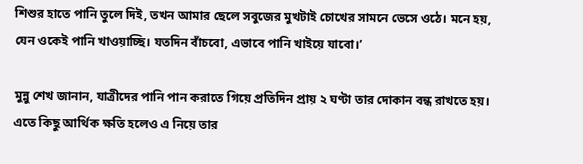শিশুর হাতে পানি তুলে দিই, তখন আমার ছেলে সবুজের মুখটাই চোখের সামনে ভেসে ওঠে। মনে হয়, যেন ওকেই পানি খাওয়াচ্ছি। যতদিন বাঁচ‌বো, এভা‌বে পা‌নি খাইয়ে যা‌বো।’

মুন্নু শেখ জানান, যাত্রীদের পানি পান করাতে গিয়ে প্রতিদিন প্রায় ২ ঘণ্টা তার দোকান বন্ধ রাখতে হয়। এতে কিছু আর্থিক ক্ষতি হলেও এ নিয়ে তার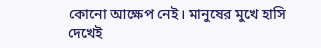কোনো আক্ষেপ নেই। মানুষের মুখে হাসি দেখেই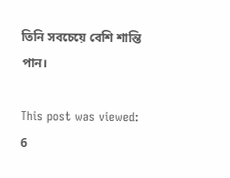তিনি সবচেয়ে বেশি শান্তি পান।

This post was viewed: 6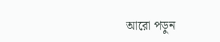আরো পড়ুন